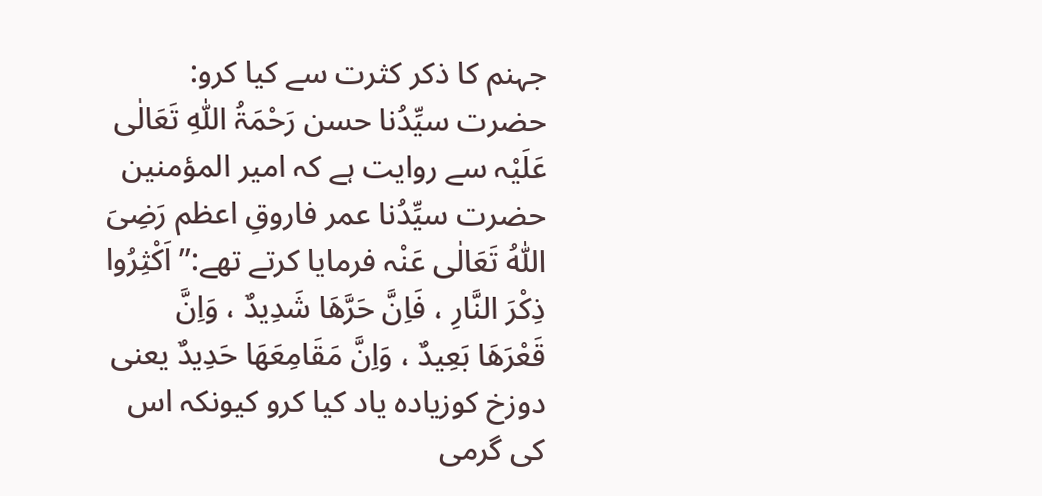جہنم کا ذکر کثرت سے کیا کرو:
حضرت سیِّدُنا حسن رَحْمَۃُ اللّٰہِ تَعَالٰی عَلَیْہ سے روایت ہے کہ امیر المؤمنین حضرت سیِّدُنا عمر فاروقِ اعظم رَضِیَ اللّٰہُ تَعَالٰی عَنْہ فرمایا کرتے تھے:’’اَكْثِرُوا ذِكْرَ النَّارِ ، فَاِنَّ حَرَّهَا شَدِيدٌ ، وَاِنَّ قَعْرَهَا بَعِيدٌ ، وَاِنَّ مَقَامِعَهَا حَدِيدٌ یعنی دوزخ کوزیادہ یاد کیا کرو کیونکہ اس کی گرمی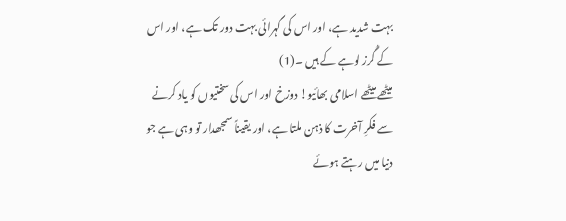بہت شدید ہے، اور اس کی گہرائی بہت دور تک ہے، اور اس کے گُرز لوہے کے ہیں ۔(1)
میٹھے میٹھے اسلامی بھائیو! دوزخ اور اس کی سختیوں کو یاد کرنے سے فکرِ آخرت کا ذہن ملتا ہے، اور یقیناً سمجھدار تو وہی ہے جو دنیا میں رہتے ہوئے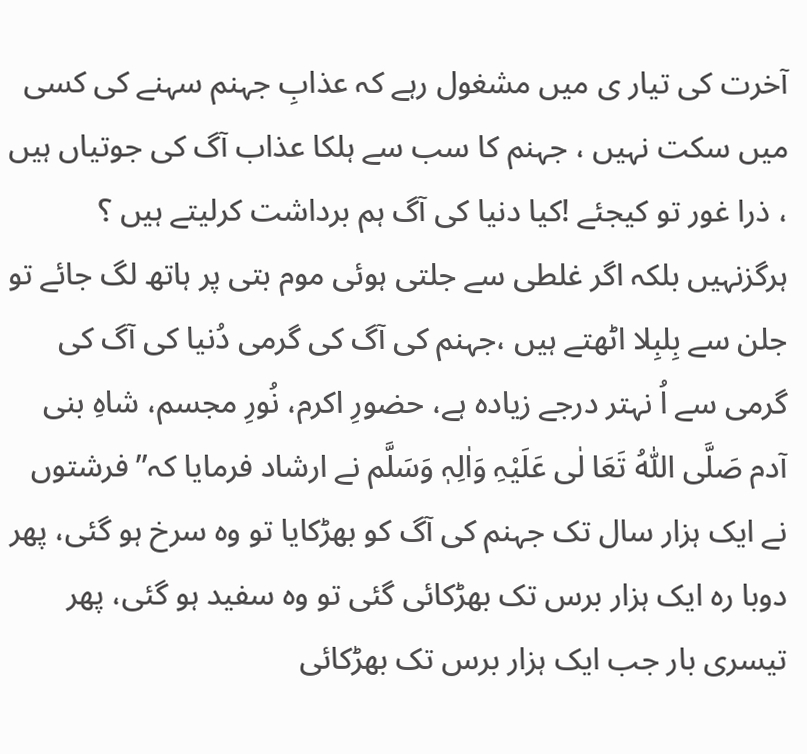آخرت کی تیار ی میں مشغول رہے کہ عذابِ جہنم سہنے کی کسی میں سکت نہیں ، جہنم کا سب سے ہلکا عذاب آگ کی جوتیاں ہیں ، ذرا غور تو کیجئے !کیا دنیا کی آگ ہم برداشت کرلیتے ہیں ؟ ہرگزنہیں بلکہ اگر غلطی سے جلتی ہوئی موم بتی پر ہاتھ لگ جائے تو جلن سے بِلبِلا اٹھتے ہیں ،جہنم کی آگ کی گرمی دُنیا کی آگ کی گرمی سے اُ نہتر درجے زیادہ ہے، حضورِ اکرم، نُورِ مجسم، شاہِ بنی آدم صَلَّی اللّٰہُ تَعَا لٰی عَلَیْہِ وَاٰلِہٖ وَسَلَّم نے ارشاد فرمایا کہ’’ فرشتوں نے ایک ہزار سال تک جہنم کی آگ کو بھڑکایا تو وہ سرخ ہو گئی، پھر دوبا رہ ایک ہزار برس تک بھڑکائی گئی تو وہ سفید ہو گئی، پھر تیسری بار جب ایک ہزار برس تک بھڑکائی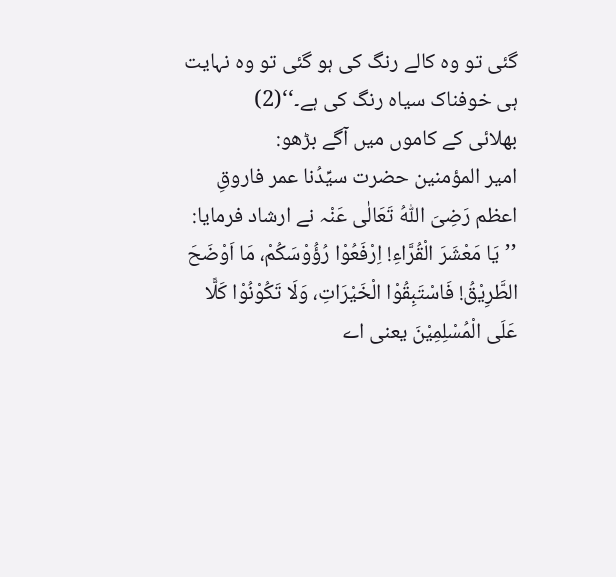گئی تو وہ کالے رنگ کی ہو گئی تو وہ نہایت ہی خوفناک سیاہ رنگ کی ہے۔‘‘(2)
بھلائی کے کاموں میں آگے بڑھو:
امیر المؤمنین حضرت سیِّدُنا عمر فاروقِ اعظم رَضِیَ اللّٰہُ تَعَالٰی عَنْہ نے ارشاد فرمایا: ’’يَا مَعْشَرَ الْقُرَّاءِ! اِرْفَعُوْا رُؤُوْسَكُمْ، مَا اَوْضَحَ الطَّرِيْقُ! فَاسْتَبِقُوْا الْخَيْرَاتِ، وَلَا تَكُوْنُوْا كَلًّا عَلَى الْمُسْلِمِيْنَ یعنی اے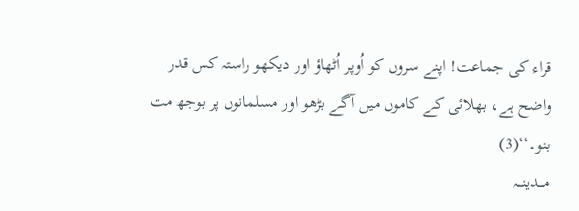قراء کی جماعت! اپنے سروں کو اُوپر اُٹھاؤ اور دیکھو راستہ کس قدر واضح ہے، بھلائی کے کاموں میں آگے بڑھو اور مسلمانوں پر بوجھ مت بنو۔‘‘(3)
مـــدینـــہ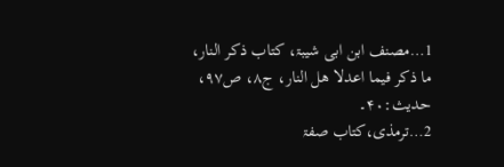1…مصنف ابن ابی شیبۃ، کتاب ذکر النار، ما ذکر فیما اعدلا ھل النار، ج۸، ص۹۷، حدیث:۴۰۔
2…ترمذی،کتاب صفۃ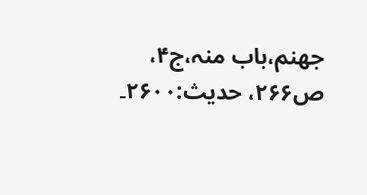جھنم،باب منہ،ج۴، ص۲۶۶، حدیث:۲۶۰۰۔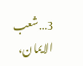3…شعب الایمان،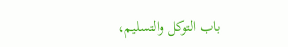باب التوکل والتسلیم،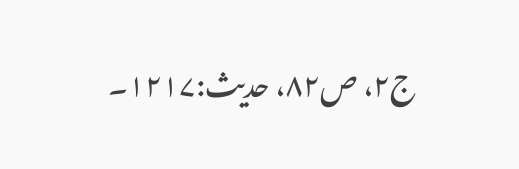ج۲، ص۸۲، حدیث:۱۲۱۷۔